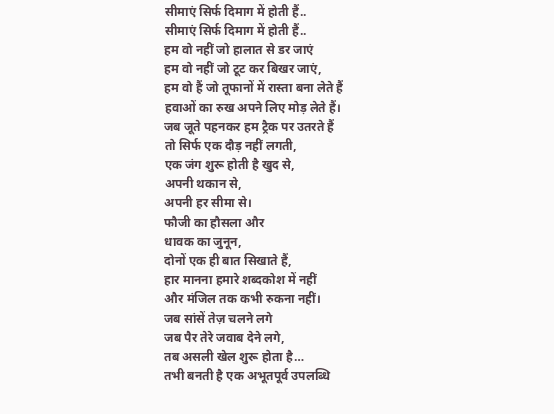सीमाएं सिर्फ दिमाग में होती हैं..
सीमाएं सिर्फ दिमाग में होती हैं..
हम वो नहीं जो हालात से डर जाएं
हम वो नहीं जो टूट कर बिखर जाएं,
हम वो हैं जो तूफानों में रास्ता बना लेते हैं
हवाओं का रुख अपने लिए मोड़ लेते हैं।
जब जूते पहनकर हम ट्रैक पर उतरते हैं
तो सिर्फ एक दौड़ नहीं लगती,
एक जंग शुरू होती है खुद से,
अपनी थकान से,
अपनी हर सीमा से।
फौजी का हौसला और
धावक का जुनून,
दोनों एक ही बात सिखाते हैं,
हार मानना हमारे शब्दकोश में नहीं
और मंजिल तक कभी रुकना नहीं।
जब सांसें तेज़ चलने लगे
जब पैर तेरे जवाब देने लगे,
तब असली खेल शुरू होता है…
तभी बनती है एक अभूतपूर्व उपलब्धि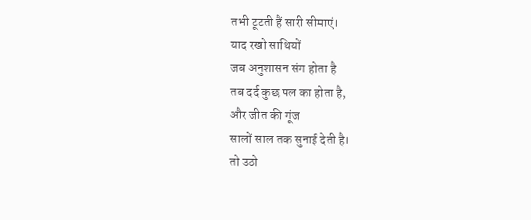तभी टूटती हैं सारी सीमाएं।
याद रखो साथियों
जब अनुशासन संग होता है
तब दर्द कुछ पल का होता है,
और जीत की गूंज
सालों साल तक सुनाई देती है।
तो उठो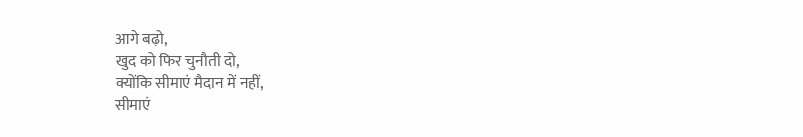आगे बढ़ो,
खुद को फिर चुनौती दो,
क्योंकि सीमाएं मैदान में नहीं,
सीमाएं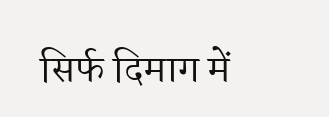सिर्फ दिमाग में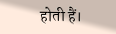होती हैं।